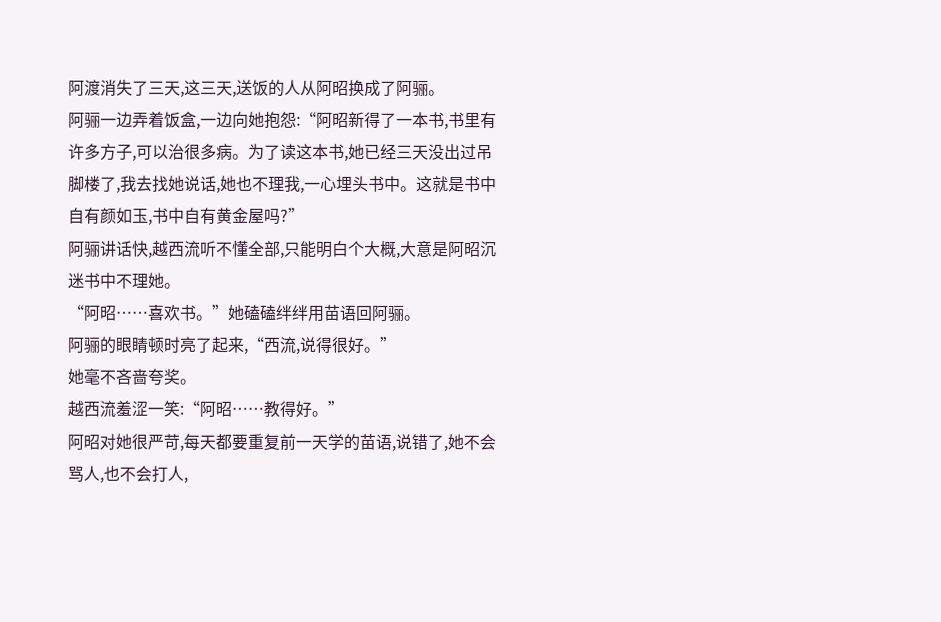阿渡消失了三天,这三天,送饭的人从阿昭换成了阿骊。
阿骊一边弄着饭盒,一边向她抱怨:“阿昭新得了一本书,书里有许多方子,可以治很多病。为了读这本书,她已经三天没出过吊脚楼了,我去找她说话,她也不理我,一心埋头书中。这就是书中自有颜如玉,书中自有黄金屋吗?”
阿骊讲话快,越西流听不懂全部,只能明白个大概,大意是阿昭沉迷书中不理她。
“阿昭……喜欢书。”她磕磕绊绊用苗语回阿骊。
阿骊的眼睛顿时亮了起来,“西流,说得很好。”
她毫不吝啬夸奖。
越西流羞涩一笑:“阿昭……教得好。”
阿昭对她很严苛,每天都要重复前一天学的苗语,说错了,她不会骂人,也不会打人,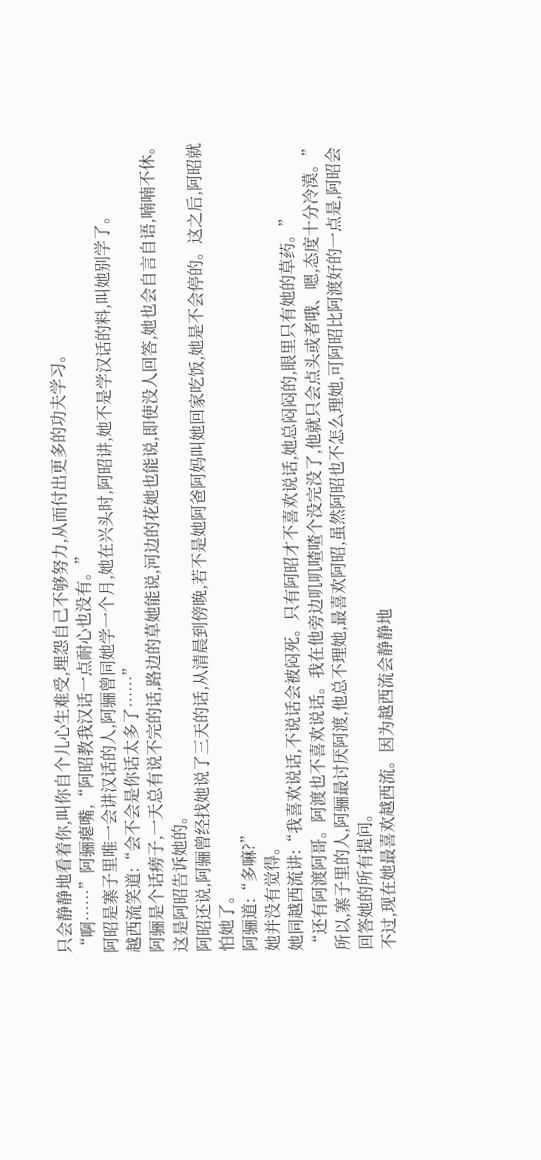只会静静地看着你,叫你自个儿心生难受,埋怨自己不够努力,从而付出更多的功夫学习。
“啊……”阿骊瘪嘴,“阿昭教我汉话一点耐心也没有。”
阿昭是寨子里唯一会讲汉话的人,阿骊曾同她学一个月,她在兴头时,阿昭讲,她不是学汉话的料,叫她别学了。
越西流笑道:“会不会是你话太多了……”
阿骊是个话痨子,一天总有说不完的话,路边的草她能说,河边的花她也能说,即使没人回答,她也会自言自语,喃喃不休。这是阿昭告诉她的。
阿昭还说,阿骊曾经找她说了三天的话,从清晨到傍晚,若不是她阿爸阿妈叫她回家吃饭,她是不会停的。这之后,阿昭就怕她了。
阿骊道:“多嘛?”
她并没有觉得。
她同越西流讲:“我喜欢说话,不说话会被闷死。只有阿昭才不喜欢说话,她总闷闷的,眼里只有她的草药。”
“还有阿渡阿哥。阿渡也不喜欢说话。我在他旁边叽叽喳喳个没完没了,他就只会点头或者哦、嗯,态度十分冷漠。”
所以,寨子里的人,阿骊最讨厌阿渡,他总不理她,最喜欢阿昭,虽然阿昭也不怎么理她,可阿昭比阿渡好的一点是,阿昭会回答她的所有提问。
不过,现在她最喜欢越西流。因为越西流会静静地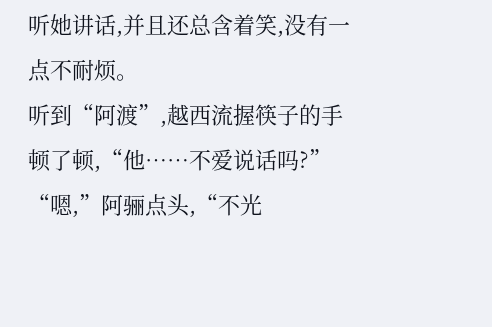听她讲话,并且还总含着笑,没有一点不耐烦。
听到“阿渡”,越西流握筷子的手顿了顿,“他……不爱说话吗?”
“嗯,”阿骊点头,“不光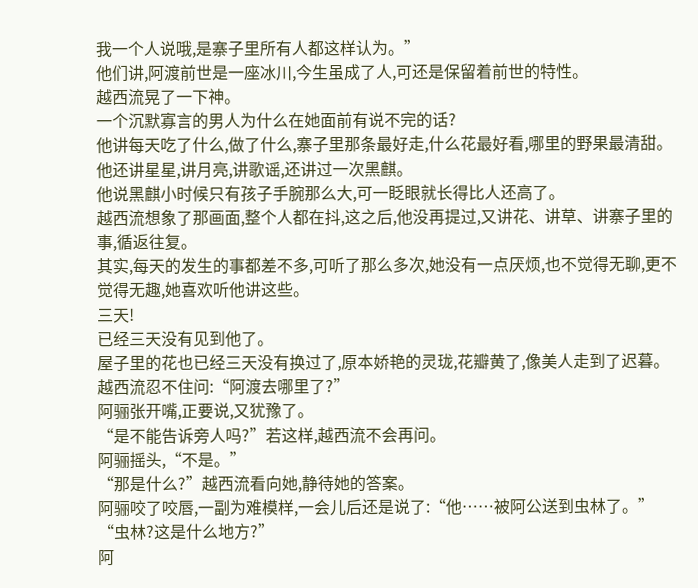我一个人说哦,是寨子里所有人都这样认为。”
他们讲,阿渡前世是一座冰川,今生虽成了人,可还是保留着前世的特性。
越西流晃了一下神。
一个沉默寡言的男人为什么在她面前有说不完的话?
他讲每天吃了什么,做了什么,寨子里那条最好走,什么花最好看,哪里的野果最清甜。
他还讲星星,讲月亮,讲歌谣,还讲过一次黑麒。
他说黑麒小时候只有孩子手腕那么大,可一眨眼就长得比人还高了。
越西流想象了那画面,整个人都在抖,这之后,他没再提过,又讲花、讲草、讲寨子里的事,循返往复。
其实,每天的发生的事都差不多,可听了那么多次,她没有一点厌烦,也不觉得无聊,更不觉得无趣,她喜欢听他讲这些。
三天!
已经三天没有见到他了。
屋子里的花也已经三天没有换过了,原本娇艳的灵珑,花瓣黄了,像美人走到了迟暮。
越西流忍不住问:“阿渡去哪里了?”
阿骊张开嘴,正要说,又犹豫了。
“是不能告诉旁人吗?”若这样,越西流不会再问。
阿骊摇头,“不是。”
“那是什么?”越西流看向她,静待她的答案。
阿骊咬了咬唇,一副为难模样,一会儿后还是说了:“他……被阿公送到虫林了。”
“虫林?这是什么地方?”
阿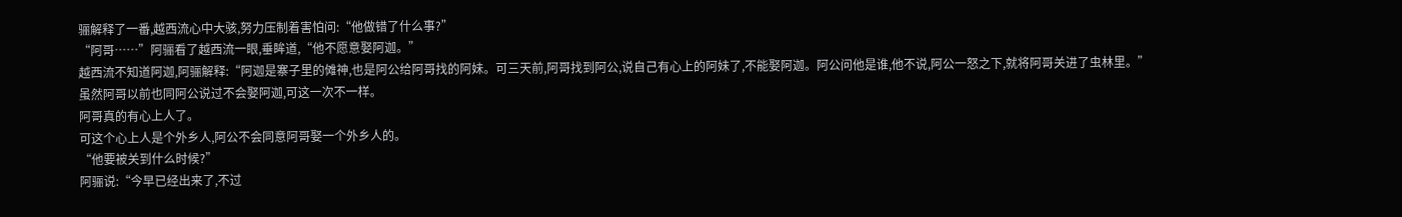骊解释了一番,越西流心中大骇,努力压制着害怕问:“他做错了什么事?”
“阿哥……”阿骊看了越西流一眼,垂眸道,“他不愿意娶阿迦。”
越西流不知道阿迦,阿骊解释:“阿迦是寨子里的傩神,也是阿公给阿哥找的阿妹。可三天前,阿哥找到阿公,说自己有心上的阿妹了,不能娶阿迦。阿公问他是谁,他不说,阿公一怒之下,就将阿哥关进了虫林里。”
虽然阿哥以前也同阿公说过不会娶阿迦,可这一次不一样。
阿哥真的有心上人了。
可这个心上人是个外乡人,阿公不会同意阿哥娶一个外乡人的。
“他要被关到什么时候?”
阿骊说:“今早已经出来了,不过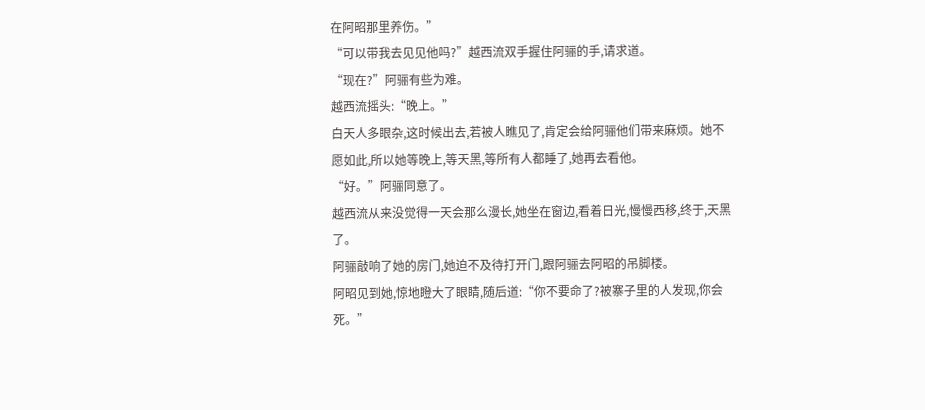在阿昭那里养伤。”
“可以带我去见见他吗?”越西流双手握住阿骊的手,请求道。
“现在?”阿骊有些为难。
越西流摇头:“晚上。”
白天人多眼杂,这时候出去,若被人瞧见了,肯定会给阿骊他们带来麻烦。她不愿如此,所以她等晚上,等天黑,等所有人都睡了,她再去看他。
“好。”阿骊同意了。
越西流从来没觉得一天会那么漫长,她坐在窗边,看着日光,慢慢西移,终于,天黑了。
阿骊敲响了她的房门,她迫不及待打开门,跟阿骊去阿昭的吊脚楼。
阿昭见到她,惊地瞪大了眼睛,随后道:“你不要命了?被寨子里的人发现,你会死。”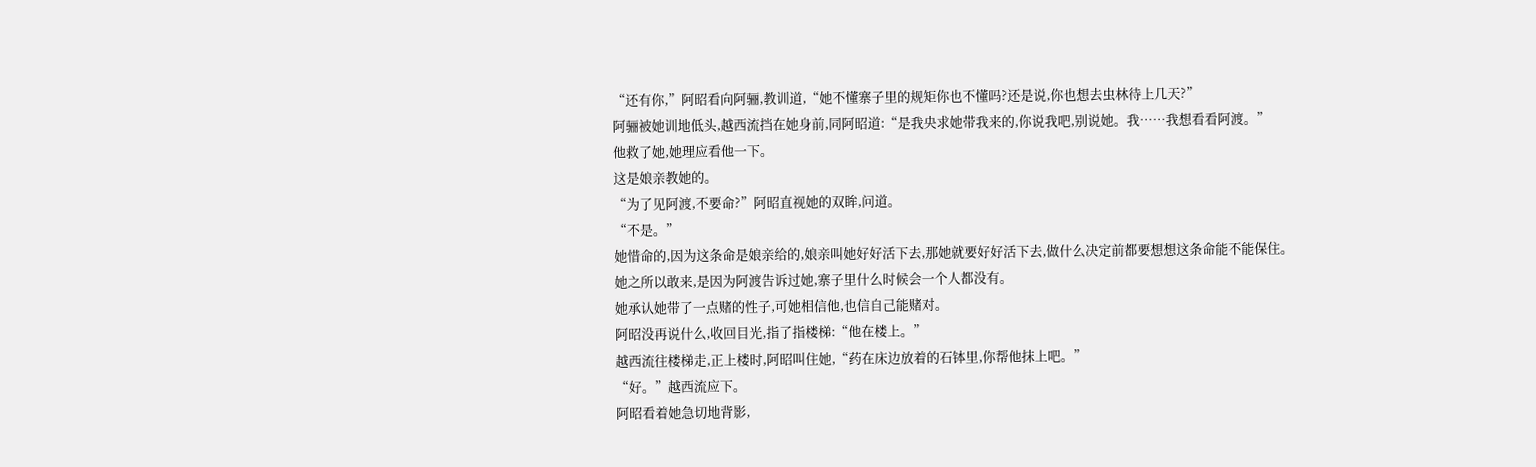“还有你,”阿昭看向阿骊,教训道,“她不懂寨子里的规矩你也不懂吗?还是说,你也想去虫林待上几天?”
阿骊被她训地低头,越西流挡在她身前,同阿昭道:“是我央求她带我来的,你说我吧,别说她。我……我想看看阿渡。”
他救了她,她理应看他一下。
这是娘亲教她的。
“为了见阿渡,不要命?”阿昭直视她的双眸,问道。
“不是。”
她惜命的,因为这条命是娘亲给的,娘亲叫她好好活下去,那她就要好好活下去,做什么决定前都要想想这条命能不能保住。
她之所以敢来,是因为阿渡告诉过她,寨子里什么时候会一个人都没有。
她承认她带了一点赌的性子,可她相信他,也信自己能赌对。
阿昭没再说什么,收回目光,指了指楼梯:“他在楼上。”
越西流往楼梯走,正上楼时,阿昭叫住她,“药在床边放着的石钵里,你帮他抹上吧。”
“好。”越西流应下。
阿昭看着她急切地背影,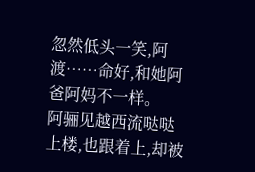忽然低头一笑,阿渡……命好,和她阿爸阿妈不一样。
阿骊见越西流哒哒上楼,也跟着上,却被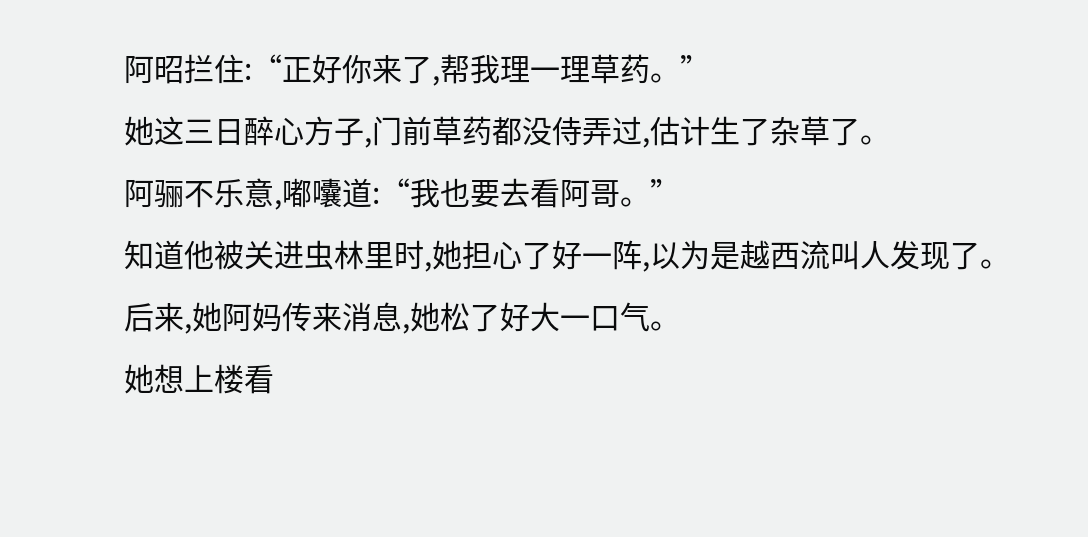阿昭拦住:“正好你来了,帮我理一理草药。”
她这三日醉心方子,门前草药都没侍弄过,估计生了杂草了。
阿骊不乐意,嘟囔道:“我也要去看阿哥。”
知道他被关进虫林里时,她担心了好一阵,以为是越西流叫人发现了。
后来,她阿妈传来消息,她松了好大一口气。
她想上楼看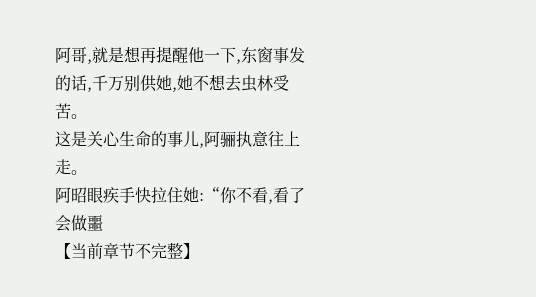阿哥,就是想再提醒他一下,东窗事发的话,千万别供她,她不想去虫林受苦。
这是关心生命的事儿,阿骊执意往上走。
阿昭眼疾手快拉住她:“你不看,看了会做噩
【当前章节不完整】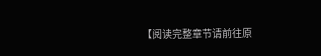【阅读完整章节请前往原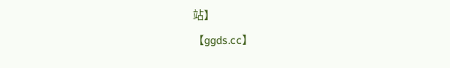站】
【ggds.cc】